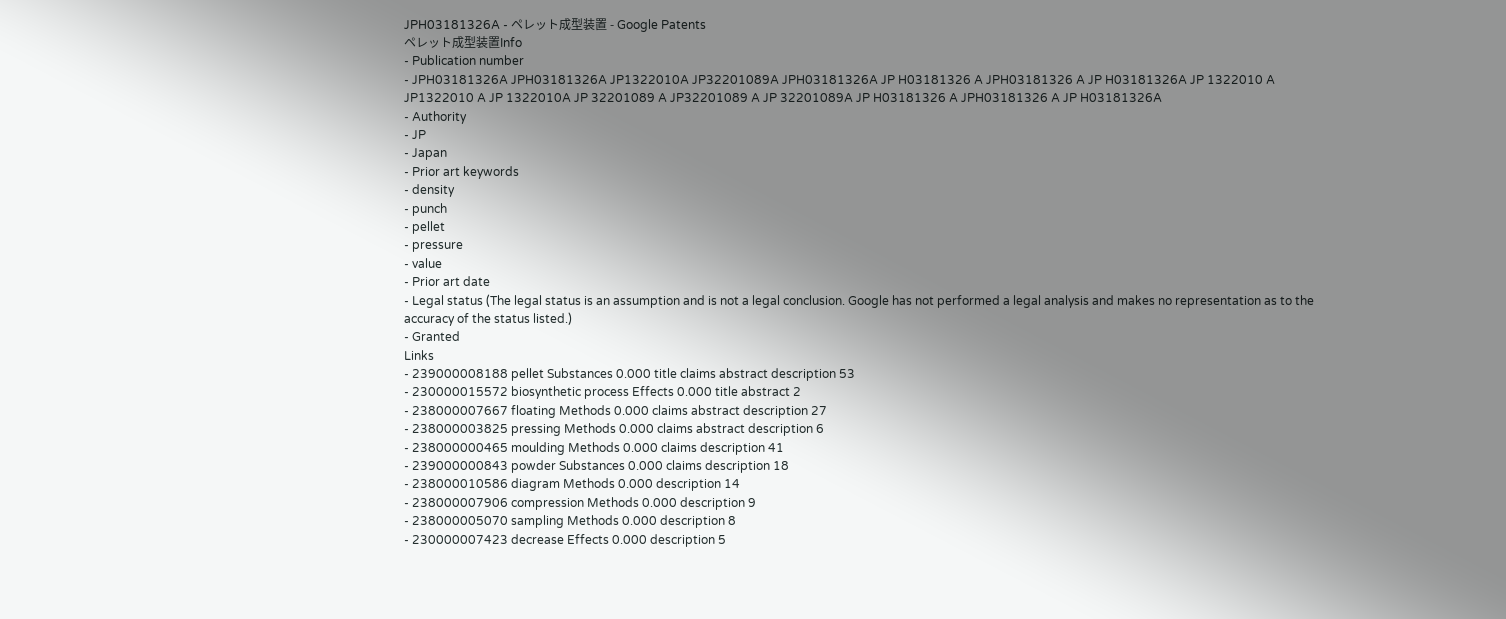JPH03181326A - ペレット成型装置 - Google Patents
ペレット成型装置Info
- Publication number
- JPH03181326A JPH03181326A JP1322010A JP32201089A JPH03181326A JP H03181326 A JPH03181326 A JP H03181326A JP 1322010 A JP1322010 A JP 1322010A JP 32201089 A JP32201089 A JP 32201089A JP H03181326 A JPH03181326 A JP H03181326A
- Authority
- JP
- Japan
- Prior art keywords
- density
- punch
- pellet
- pressure
- value
- Prior art date
- Legal status (The legal status is an assumption and is not a legal conclusion. Google has not performed a legal analysis and makes no representation as to the accuracy of the status listed.)
- Granted
Links
- 239000008188 pellet Substances 0.000 title claims abstract description 53
- 230000015572 biosynthetic process Effects 0.000 title abstract 2
- 238000007667 floating Methods 0.000 claims abstract description 27
- 238000003825 pressing Methods 0.000 claims abstract description 6
- 238000000465 moulding Methods 0.000 claims description 41
- 239000000843 powder Substances 0.000 claims description 18
- 238000010586 diagram Methods 0.000 description 14
- 238000007906 compression Methods 0.000 description 9
- 238000005070 sampling Methods 0.000 description 8
- 230000007423 decrease Effects 0.000 description 5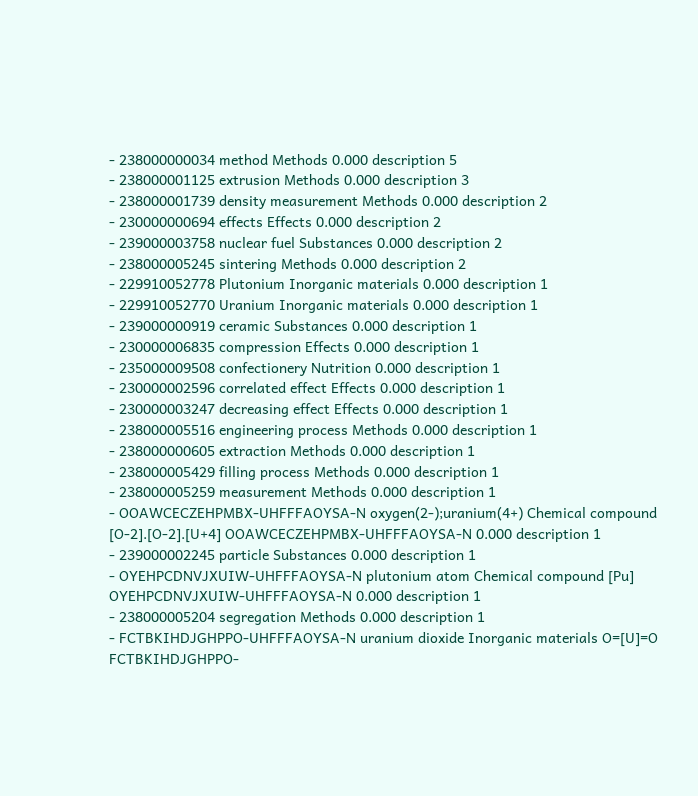- 238000000034 method Methods 0.000 description 5
- 238000001125 extrusion Methods 0.000 description 3
- 238000001739 density measurement Methods 0.000 description 2
- 230000000694 effects Effects 0.000 description 2
- 239000003758 nuclear fuel Substances 0.000 description 2
- 238000005245 sintering Methods 0.000 description 2
- 229910052778 Plutonium Inorganic materials 0.000 description 1
- 229910052770 Uranium Inorganic materials 0.000 description 1
- 239000000919 ceramic Substances 0.000 description 1
- 230000006835 compression Effects 0.000 description 1
- 235000009508 confectionery Nutrition 0.000 description 1
- 230000002596 correlated effect Effects 0.000 description 1
- 230000003247 decreasing effect Effects 0.000 description 1
- 238000005516 engineering process Methods 0.000 description 1
- 238000000605 extraction Methods 0.000 description 1
- 238000005429 filling process Methods 0.000 description 1
- 238000005259 measurement Methods 0.000 description 1
- OOAWCECZEHPMBX-UHFFFAOYSA-N oxygen(2-);uranium(4+) Chemical compound [O-2].[O-2].[U+4] OOAWCECZEHPMBX-UHFFFAOYSA-N 0.000 description 1
- 239000002245 particle Substances 0.000 description 1
- OYEHPCDNVJXUIW-UHFFFAOYSA-N plutonium atom Chemical compound [Pu] OYEHPCDNVJXUIW-UHFFFAOYSA-N 0.000 description 1
- 238000005204 segregation Methods 0.000 description 1
- FCTBKIHDJGHPPO-UHFFFAOYSA-N uranium dioxide Inorganic materials O=[U]=O FCTBKIHDJGHPPO-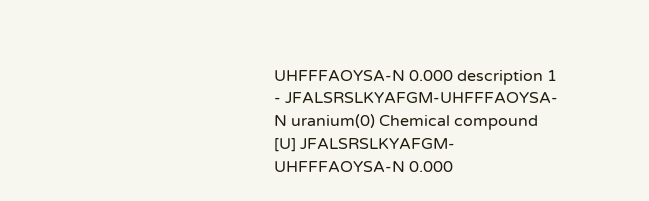UHFFFAOYSA-N 0.000 description 1
- JFALSRSLKYAFGM-UHFFFAOYSA-N uranium(0) Chemical compound [U] JFALSRSLKYAFGM-UHFFFAOYSA-N 0.000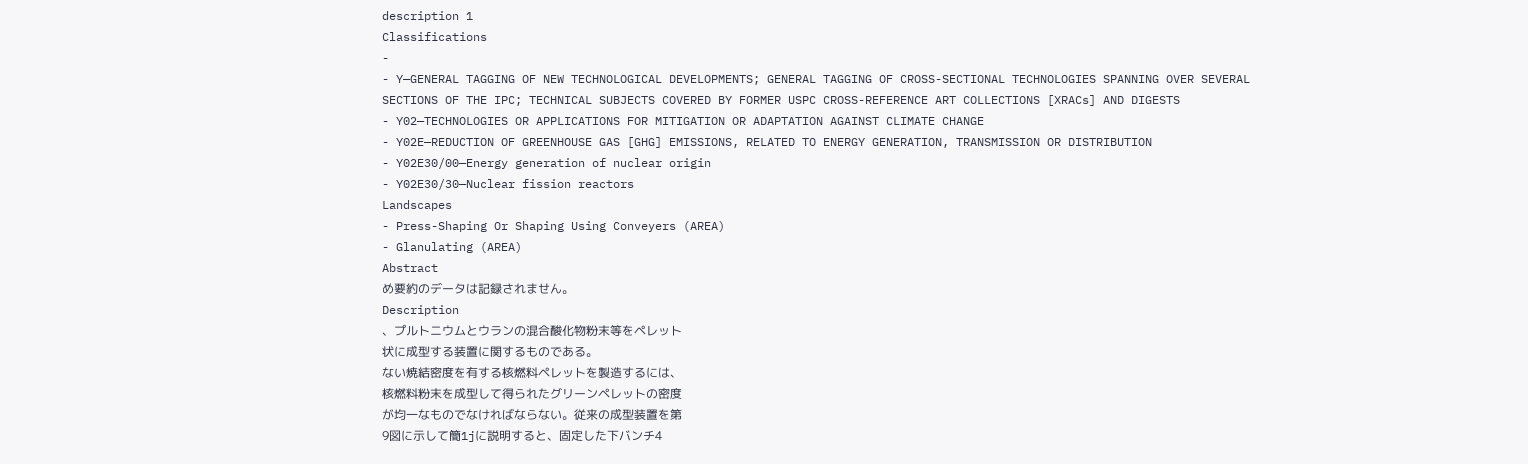description 1
Classifications
-
- Y—GENERAL TAGGING OF NEW TECHNOLOGICAL DEVELOPMENTS; GENERAL TAGGING OF CROSS-SECTIONAL TECHNOLOGIES SPANNING OVER SEVERAL SECTIONS OF THE IPC; TECHNICAL SUBJECTS COVERED BY FORMER USPC CROSS-REFERENCE ART COLLECTIONS [XRACs] AND DIGESTS
- Y02—TECHNOLOGIES OR APPLICATIONS FOR MITIGATION OR ADAPTATION AGAINST CLIMATE CHANGE
- Y02E—REDUCTION OF GREENHOUSE GAS [GHG] EMISSIONS, RELATED TO ENERGY GENERATION, TRANSMISSION OR DISTRIBUTION
- Y02E30/00—Energy generation of nuclear origin
- Y02E30/30—Nuclear fission reactors
Landscapes
- Press-Shaping Or Shaping Using Conveyers (AREA)
- Glanulating (AREA)
Abstract
め要約のデータは記録されません。
Description
、プルトニウムとウランの混合酸化物粉末等をペレット
状に成型する装置に関するものである。
ない焼結密度を有する核燃料ペレットを製造するには、
核燃料粉末を成型して得られたグリーンペレットの密度
が均一なものでなければならない。従来の成型装置を第
9図に示して簡1jに説明すると、固定した下バンチ4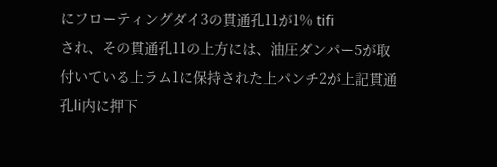にフローティングダイ3の貫通孔11が1% tifi
され、その貫通孔11の上方には、油圧ダンパー5が取
付いている上ラム1に保持された上パンチ2が上記貫通
孔li内に押下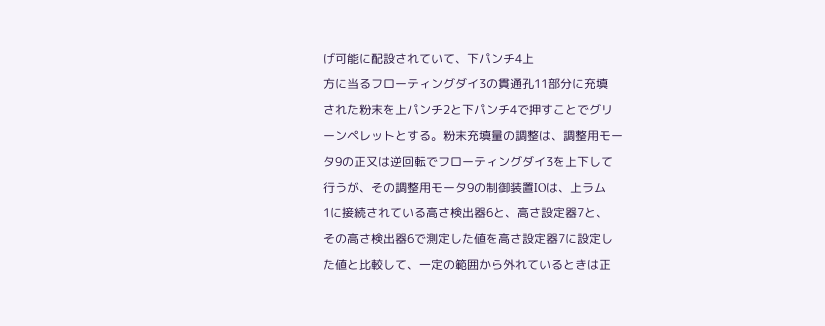げ可能に配設されていて、下パンチ4上
方に当るフローティングダイ3の貫通孔11部分に充填
された粉末を上パンチ2と下パンチ4で押すことでグリ
ーンペレットとする。粉末充填量の調整は、調整用モー
タ9の正又は逆回転でフローティングダイ3を上下して
行うが、その調整用モータ9の制御装置IOは、上ラム
1に接続されている高さ検出器6と、高さ設定器7と、
その高さ検出器6で測定した値を高さ設定器7に設定し
た値と比較して、一定の範囲から外れているときは正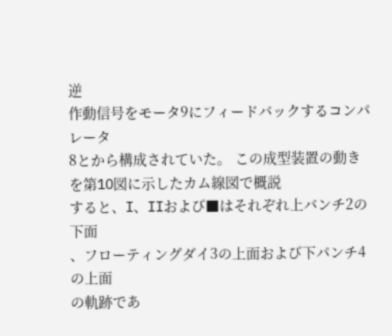逆
作動信号をモータ9にフィードバックするコンパレータ
8とから構成されていた。 この成型装置の動きを第1O図に示したカム線図で概説
すると、I、IIおよび■はそれぞれ上バンチ2の下面
、フローティングダイ3の上面および下パンチ4の上面
の軌跡であ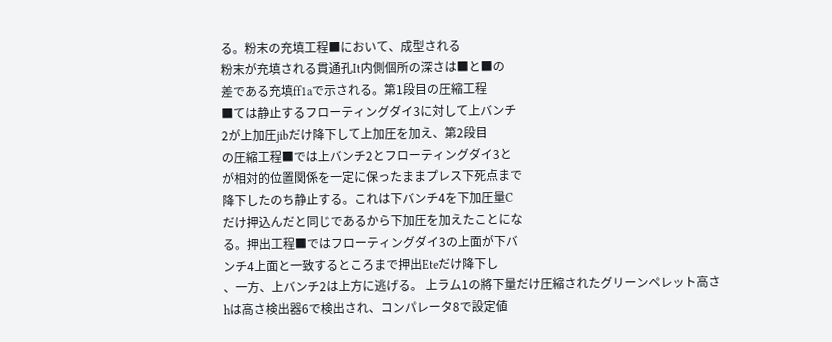る。粉末の充填工程■において、成型される
粉末が充填される貫通孔It内側個所の深さは■と■の
差である充填ff1aで示される。第1段目の圧縮工程
■ては静止するフローティングダイ3に対して上バンチ
2が上加圧jibだけ降下して上加圧を加え、第2段目
の圧縮工程■では上バンチ2とフローティングダイ3と
が相対的位置関係を一定に保ったままプレス下死点まで
降下したのち静止する。これは下バンチ4を下加圧量C
だけ押込んだと同じであるから下加圧を加えたことにな
る。押出工程■ではフローティングダイ3の上面が下バ
ンチ4上面と一致するところまで押出Eteだけ降下し
、一方、上バンチ2は上方に逃げる。 上ラム1の將下量だけ圧縮されたグリーンペレット高さ
hは高さ検出器6で検出され、コンパレータ8で設定値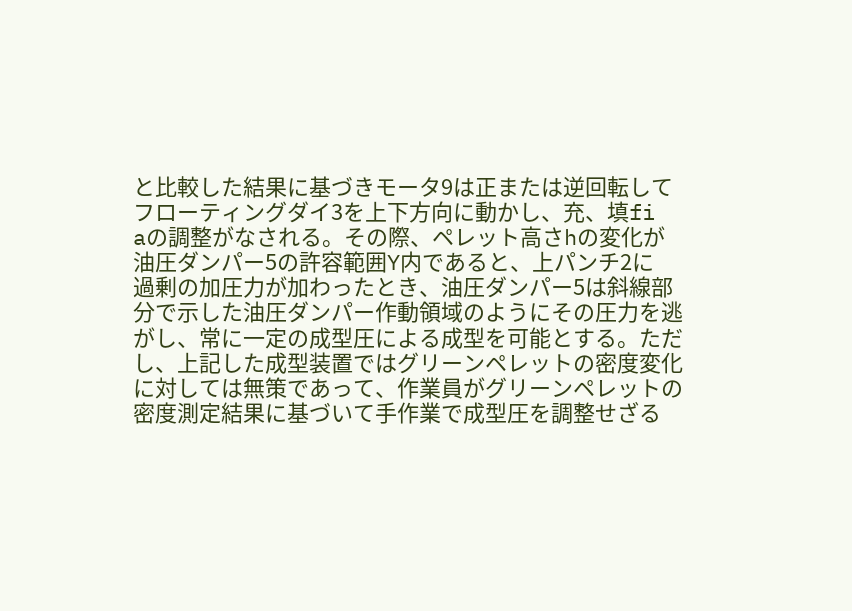と比較した結果に基づきモータ9は正または逆回転して
フローティングダイ3を上下方向に動かし、充、填fi
aの調整がなされる。その際、ペレット高さhの変化が
油圧ダンパー5の許容範囲Y内であると、上パンチ2に
過剰の加圧力が加わったとき、油圧ダンパー5は斜線部
分で示した油圧ダンパー作動領域のようにその圧力を逃
がし、常に一定の成型圧による成型を可能とする。ただ
し、上記した成型装置ではグリーンペレットの密度変化
に対しては無策であって、作業員がグリーンペレットの
密度測定結果に基づいて手作業で成型圧を調整せざる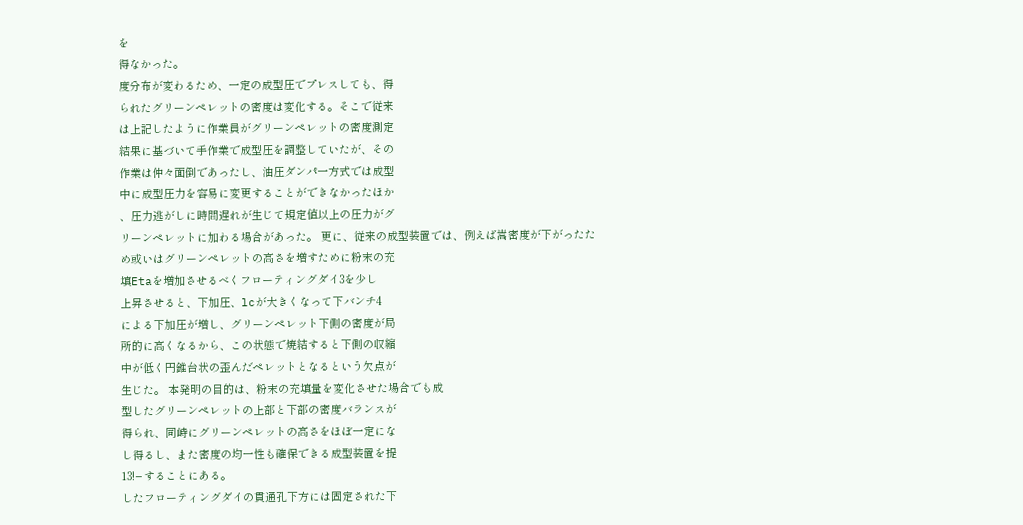を
得なかった。
度分布が変わるため、一定の成型圧でプレスしても、得
られたグリーンペレットの密度は変化する。そこで従来
は上記したように作業員がグリーンペレットの密度測定
結果に基づいて手作業で成型圧を調整していたが、その
作業は仲々面倒であったし、油圧ダンパ一方式では成型
中に成型圧力を容易に変更することができなかったほか
、圧力逃がしに時間遅れが生じて規定値以上の圧力がグ
リーンペレットに加わる場合があった。 更に、従来の成型装置では、例えば嵩密度が下がったた
め或いはグリーンペレットの高さを増すために粉末の充
填Etaを増加させるべくフローティングダイ3を少し
上昇させると、下加圧、lcが大きくなって下バンチ4
による下加圧が増し、グリーンペレット下側の密度が局
所的に高くなるから、この状態で焼結すると下側の収縮
中が低く円錐台状の歪んだペレットとなるという欠点が
生じた。 本発明の目的は、粉末の充填量を変化させた場合でも成
型したグリーンペレットの上部と下部の密度バランスが
得られ、同峙にグリーンペレットの高さをほぼ一定にな
し得るし、また密度の均一性も確保できる成型装置を提
13!−することにある。
したフローティングダイの貫通孔下方には固定された下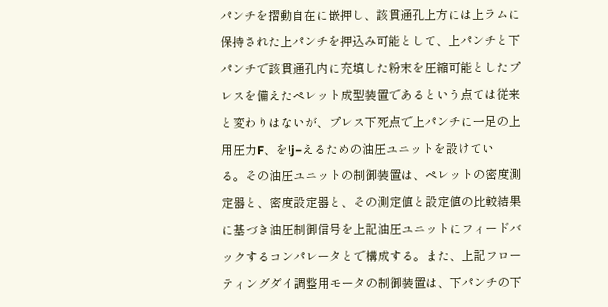パンチを摺動自在に嵌押し、該貫通孔上方には上ラムに
保持された上パンチを押込み可能として、上パンチと下
パンチで該貫通孔内に充填した粉末を圧縮可能としたプ
レスを備えたペレット成型装置であるという点ては従来
と変わりはないが、プレス下死点で上パンチに一足の上
用圧力F、を!j−えるための油圧ユニットを設けてい
る。その油圧ユニットの制御装置は、ペレットの密度測
定器と、密度設定器と、その測定値と設定値の比較結果
に基づき油圧制御信号を上記油圧ユニットにフィードバ
ックするコンパレータとで構成する。また、上記フロー
ティングダイ調整用モータの制御装置は、下パンチの下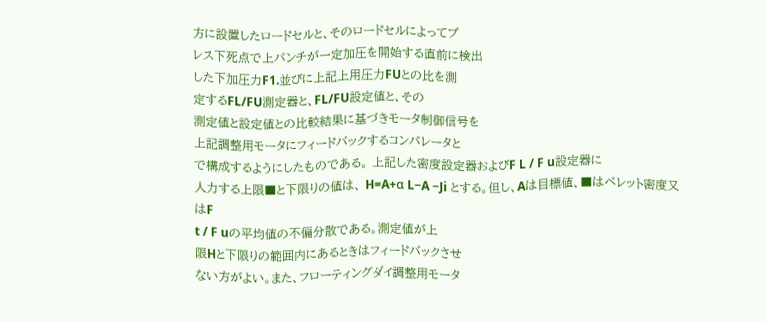方に設置したロードセルと、そのロードセルによってプ
レス下死点で上パンチが一定加圧を開始する直前に検出
した下加圧力F1.並びに上記上用圧力FUとの比を測
定するFL/FU測定器と、FL/FU設定値と、その
測定値と設定値との比較結果に基づきモータ制御信号を
上記調整用モータにフィードバックするコンパレータと
で構成するようにしたものである。 上記した密度設定器およびF L / F u設定器に
人力する上限■と下限りの値は、 H=A+α L−A −Ji とする。但し、Aは目標値、■はペレット密度又はF
t / F uの平均値の不偏分散である。測定値が上
限Hと下限りの範囲内にあるときはフィードバックさせ
ない方がよい。また、フローティングダイ調整用モータ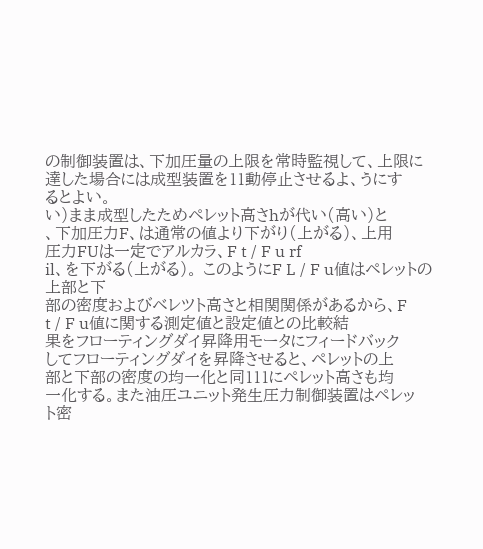の制御装置は、下加圧量の上限を常時監視して、上限に
達した場合には成型装置を11動停止させるよ、うにす
るとよい。
い)まま成型したためペレット高さhが代い(高い)と
、下加圧力F、は通常の値より下がり(上がる)、上用
圧力FUは一定でアルカラ、F t / F u rf
il、を下がる(上がる)。 このようにF L / F u値はペレットの上部と下
部の密度およびベレツト高さと相関関係があるから、F
t / F u値に関する測定値と設定値との比較結
果をフローティングダイ昇降用モータにフィードバック
してフローティングダイを昇降させると、ペレットの上
部と下部の密度の均一化と同111にペレット高さも均
一化する。また油圧ユニット発生圧力制御装置はペレッ
ト密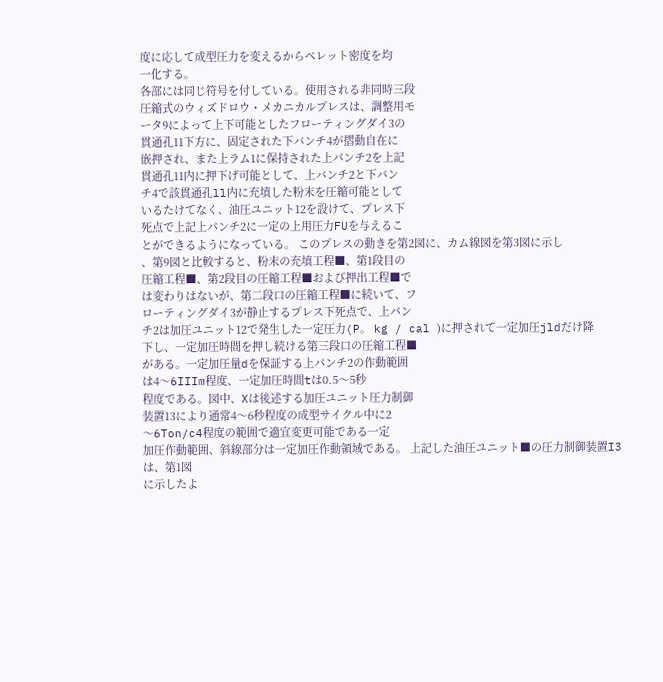度に応して成型圧力を変えるからペレット密度を均
一化する。
各部には同じ符号を付している。使用される非同時三段
圧縮式のウィズドロウ・メカニカルプレスは、調整用モ
ータ9によって上下可能としたフローティングダイ3の
貫通孔11下方に、固定された下バンチ4が摺動自在に
嵌押され、また上ラム1に保持された上パンチ2を上記
貫通孔11内に押下げ可能として、上バンチ2と下バン
チ4で該貫通孔ll内に充填した粉末を圧縮可能として
いるたけてなく、油圧ユニット12を設けて、プレス下
死点で上記上パンチ2に一定の上用圧力FUを与えるこ
とができるようになっている。 このプレスの動きを第2図に、カム線図を第3図に示し
、第9図と比較すると、粉末の充填工程■、第1段目の
圧縮工程■、第2段目の圧縮工程■および押出工程■で
は変わりはないが、第二段口の圧縮工程■に続いて、フ
ローティングダイ3が静止するプレス下死点で、上パン
チ2は加圧ユニット12で発生した一定圧力(P。 kg / cal )に押されて一定加圧jldだけ降
下し、一定加圧時間を押し続ける第三段口の圧縮工程■
がある。一定加圧量dを保証する上パンチ2の作動範囲
は4〜6IIIm程度、一定加圧時間tは0.5〜5秒
程度である。図中、Xは後述する加圧ユニット圧力制御
装置13により通常4〜6秒程度の成型サイクル中に2
〜6Ton/c4程度の範囲で適宜変更可能である一定
加圧作動範囲、斜線部分は一定加圧作動領域である。 上記した油圧ユニット■の圧力制御装置I3は、第1図
に示したよ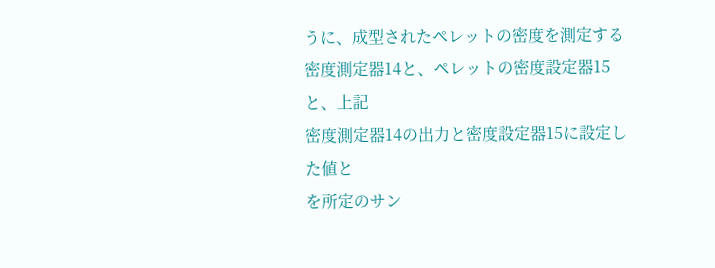うに、成型されたペレットの密度を測定する
密度測定器14と、ペレットの密度設定器15と、上記
密度測定器14の出力と密度設定器15に設定した値と
を所定のサン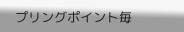プリングポイント毎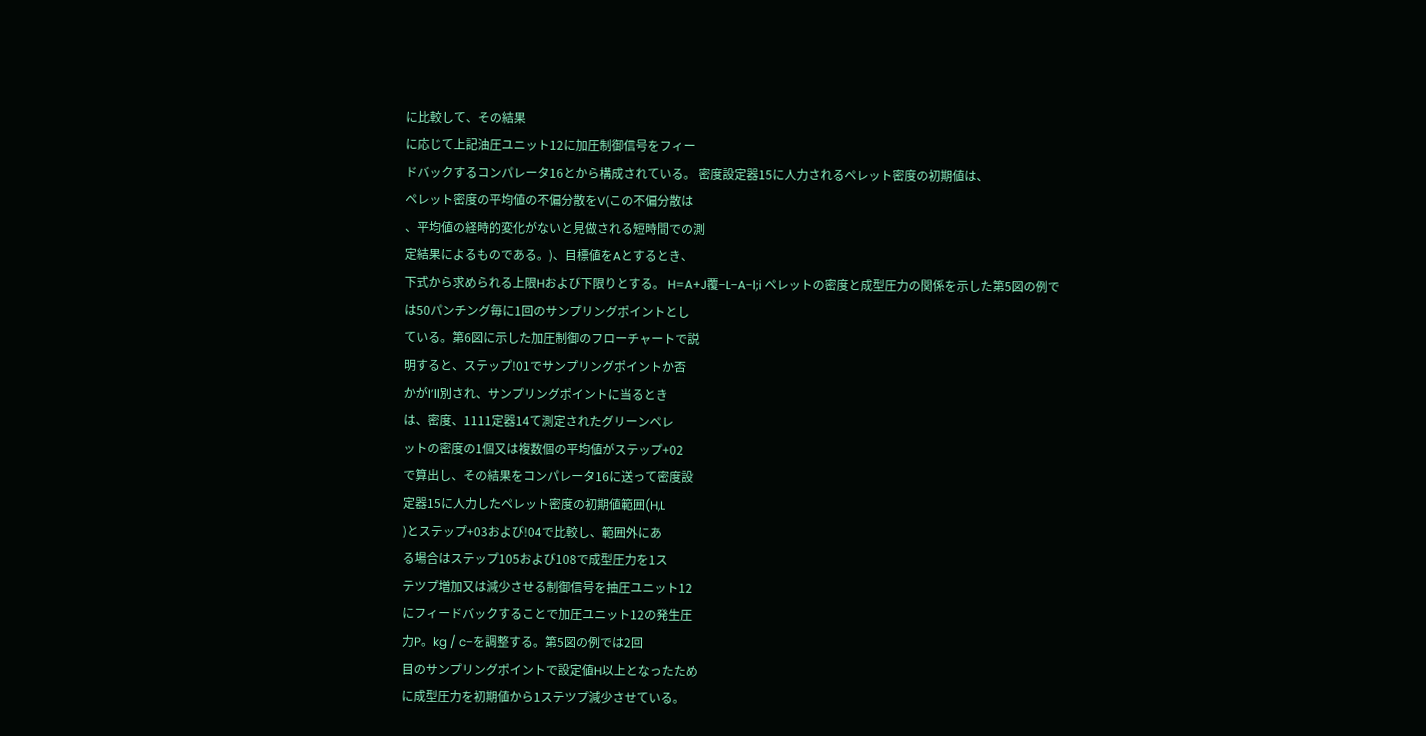に比較して、その結果
に応じて上記油圧ユニット12に加圧制御信号をフィー
ドバックするコンパレータ16とから構成されている。 密度設定器15に人力されるペレット密度の初期値は、
ペレット密度の平均値の不偏分散をV(この不偏分散は
、平均値の経時的変化がないと見做される短時間での測
定結果によるものである。)、目標値をAとするとき、
下式から求められる上限Hおよび下限りとする。 H=A+J覆−L−A−l;i ペレットの密度と成型圧力の関係を示した第5図の例で
は50パンチング毎に1回のサンプリングポイントとし
ている。第6図に示した加圧制御のフローチャートで説
明すると、ステップ!01でサンプリングポイントか否
かがI’ll別され、サンプリングポイントに当るとき
は、密度、1111定器14て測定されたグリーンペレ
ットの密度の1個又は複数個の平均値がステップ+02
で算出し、その結果をコンパレータ16に送って密度設
定器15に人力したペレット密度の初期値範囲(H,L
)とステップ+03および!04で比較し、範囲外にあ
る場合はステップ105および108で成型圧力を1ス
テツプ増加又は減少させる制御信号を抽圧ユニット12
にフィードバックすることで加圧ユニット12の発生圧
力P。kg / c−を調整する。第5図の例では2回
目のサンプリングポイントで設定値H以上となったため
に成型圧力を初期値から1ステツプ減少させている。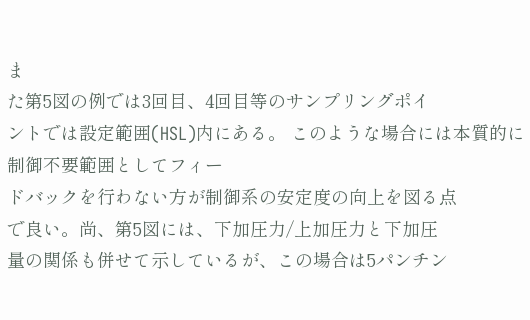ま
た第5図の例では3回目、4回目等のサンプリングポイ
ントでは設定範囲(HSL)内にある。 このような場合には本質的に制御不要範囲としてフィー
ドバックを行わない方が制御系の安定度の向上を図る点
で良い。尚、第5図には、下加圧力/上加圧力と下加圧
量の関係も併せて示しているが、この場合は5パンチン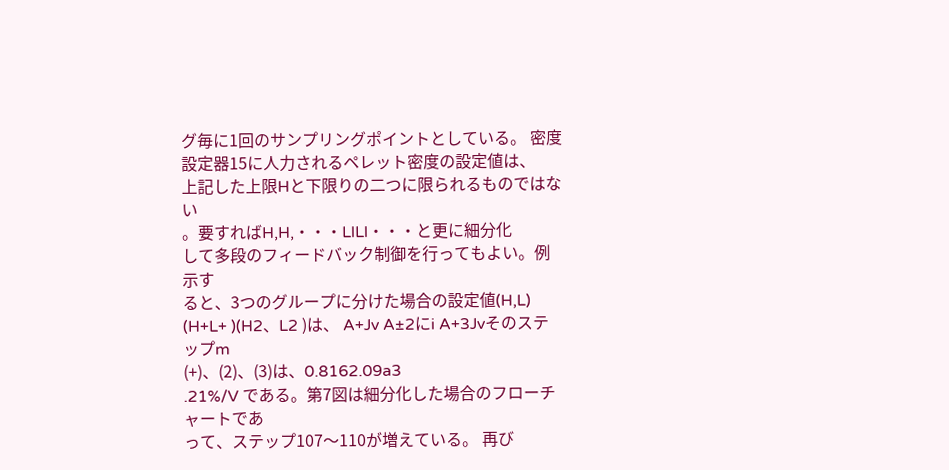グ毎に1回のサンプリングポイントとしている。 密度設定器15に人力されるペレット密度の設定値は、
上記した上限Hと下限りの二つに限られるものではない
。要すればH,H,・・・LlLl・・・と更に細分化
して多段のフィードバック制御を行ってもよい。例示す
ると、3つのグループに分けた場合の設定値(H,L)
(H+L+ )(H2、L2 )は、 A+Jv A±2にi A+3Jvそのステップm
(+)、(2)、(3)は、0.8162.09a3
.21%/V である。第7図は細分化した場合のフローチャートであ
って、ステップ107〜110が増えている。 再び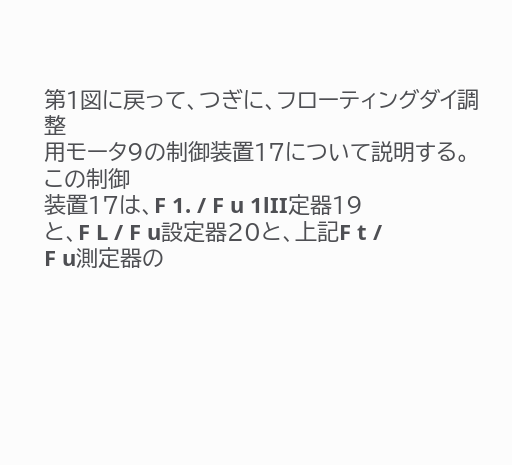第1図に戻って、つぎに、フローティングダイ調整
用モータ9の制御装置17について説明する。この制御
装置17は、F 1. / F u 1lII定器19
と、F L / F u設定器20と、上記F t /
F u測定器の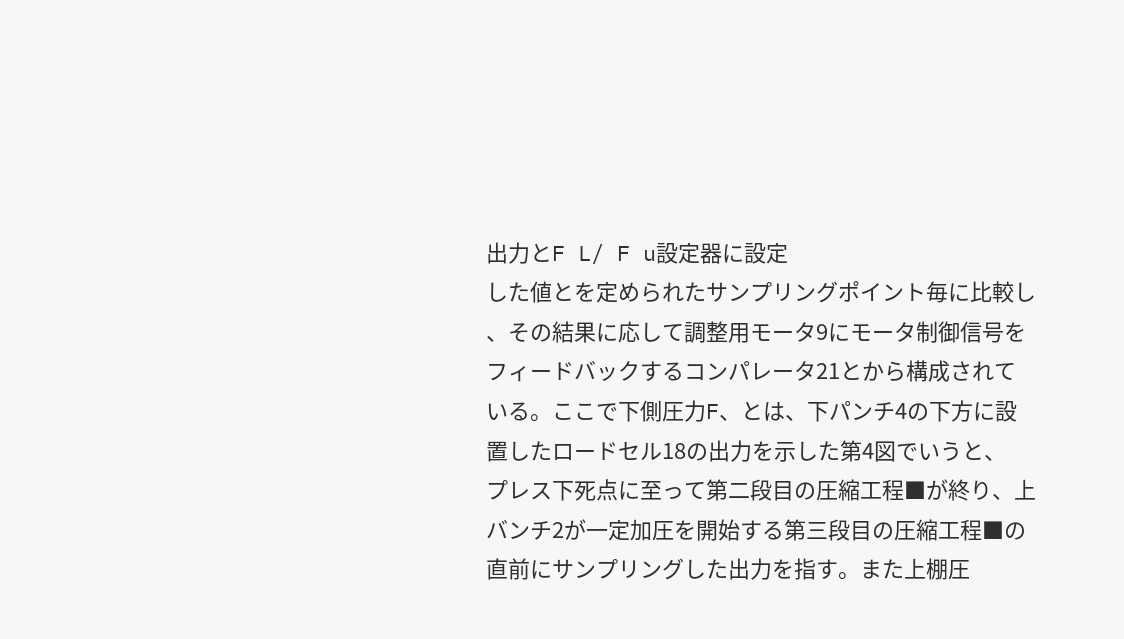出力とF L/ F u設定器に設定
した値とを定められたサンプリングポイント毎に比較し
、その結果に応して調整用モータ9にモータ制御信号を
フィードバックするコンパレータ21とから構成されて
いる。ここで下側圧力F、とは、下パンチ4の下方に設
置したロードセル18の出力を示した第4図でいうと、
プレス下死点に至って第二段目の圧縮工程■が終り、上
バンチ2が一定加圧を開始する第三段目の圧縮工程■の
直前にサンプリングした出力を指す。また上棚圧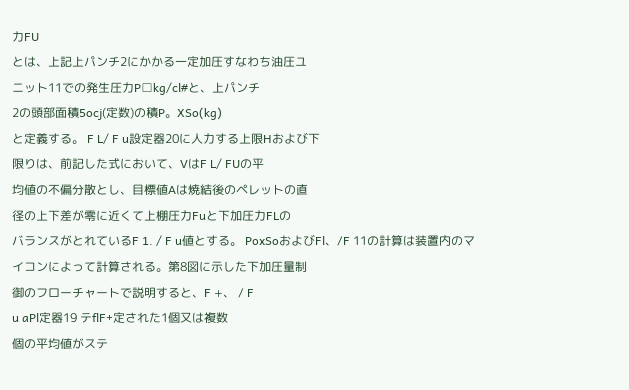力FU
とは、上記上パンチ2にかかる一定加圧すなわち油圧ユ
ニット11での発生圧力P□kg/cl#と、上パンチ
2の頭部面積5ocj(定数)の積P。XSo(kg)
と定義する。 F L/ F u設定器20に人力する上限Hおよび下
限りは、前記した式において、VはF L/ FUの平
均値の不偏分散とし、目標値Aは焼結後のペレットの直
径の上下差が零に近くて上棚圧力Fuと下加圧力FLの
バランスがとれているF 1. / F u値とする。 PoxSoおよびFl、/F 11の計算は装置内のマ
イコンによって計算される。第8図に示した下加圧量制
御のフローチャートで説明すると、F +、 / F
u aPl定器19 テflF+定された1個又は複数
個の平均値がステ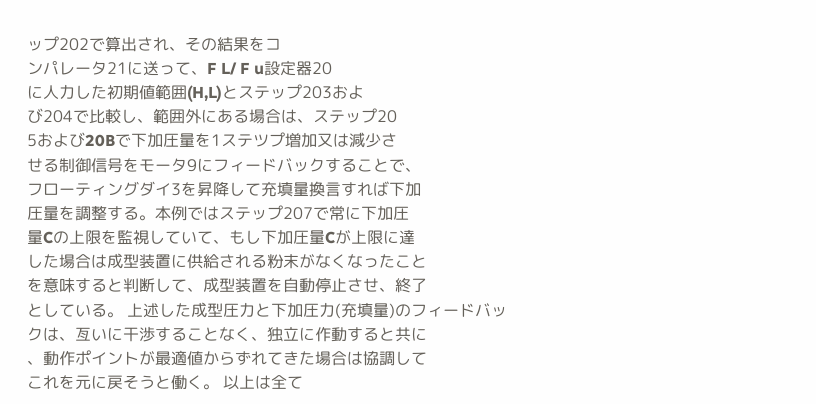ップ202で算出され、その結果をコ
ンパレータ21に送って、F L/ F u設定器20
に人力した初期値範囲(H,L)とステップ203およ
び204で比較し、範囲外にある場合は、ステップ20
5および20Bで下加圧量を1ステツプ増加又は減少さ
せる制御信号をモータ9にフィードバックすることで、
フローティングダイ3を昇降して充填量換言すれば下加
圧量を調整する。本例ではステップ207で常に下加圧
量Cの上限を監視していて、もし下加圧量Cが上限に達
した場合は成型装置に供給される粉末がなくなったこと
を意味すると判断して、成型装置を自動停止させ、終了
としている。 上述した成型圧力と下加圧力(充填量)のフィードバッ
クは、亙いに干渉することなく、独立に作動すると共に
、動作ポイントが最適値からずれてきた場合は協調して
これを元に戻そうと働く。 以上は全て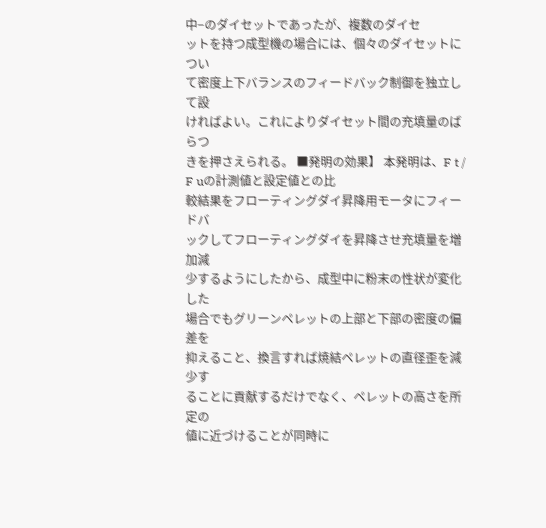中−のダイセットであったが、複数のダイセ
ットを持つ成型機の場合には、個々のダイセットについ
て密度上下バランスのフィードバック制御を独立して設
ければよい。これによりダイセット間の充填量のばらつ
きを押さえられる。 ■発明の効果】 本発明は、F t / F uの計測値と設定値との比
較結果をフローティングダイ昇降用モータにフィードバ
ックしてフローティングダイを昇降させ充填量を増加減
少するようにしたから、成型中に粉末の性状が変化した
場合でもグリーンペレットの上部と下部の密度の偏差を
抑えること、換言すれば焼結ペレットの直径歪を減少す
ることに貢献するだけでなく、ペレットの高さを所定の
値に近づけることが同時に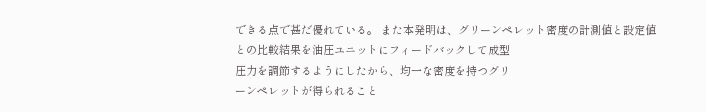できる点で甚だ優れている。 また本発明は、グリーンペレット密度の計測値と設定値
との比較結果を油圧ユニットにフィードバックして成型
圧力を調節するようにしたから、均一な密度を持つグリ
ーンペレットが得られること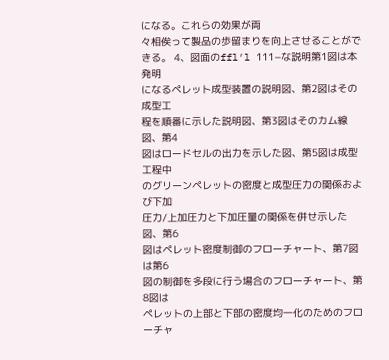になる。これらの効果が両
々相俟って製品の歩留まりを向上させることができる。 4、図面のffl′l 111−な説明第1図は本発明
になるペレット成型装置の説明図、第2図はその成型工
程を順番に示した説明図、第3図はそのカム線図、第4
図はロードセルの出力を示した図、第5図は成型工程中
のグリーンペレットの密度と成型圧力の関係および下加
圧力/上加圧力と下加圧量の関係を併せ示した図、第6
図はペレット密度制御のフローチャート、第7図は第6
図の制御を多段に行う場合のフローチャート、第8図は
ペレットの上部と下部の密度均一化のためのフローチャ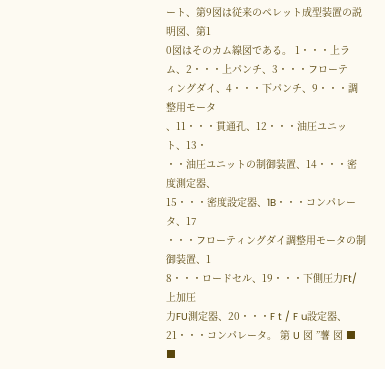ート、第9図は従来のペレット成型装置の説明図、第1
0図はそのカム線図である。 1・・・上ラム、2・・・上パンチ、3・・・フローテ
ィングダイ、4・・・下パンチ、9・・・調整用モータ
、11・・・貫通孔、12・・・油圧ユニット、13・
・・油圧ユニットの制御装置、14・・・密度測定器、
15・・・密度設定器、1B・・・コンパレータ、17
・・・フローティングダイ調整用モータの制御装置、1
8・・・ロードセル、19・・・下側圧力Ft/上加圧
力FU測定器、20・・・F t / F u設定器、
21・・・コンパレータ。 第 U 図 ”薯 図 ■ ■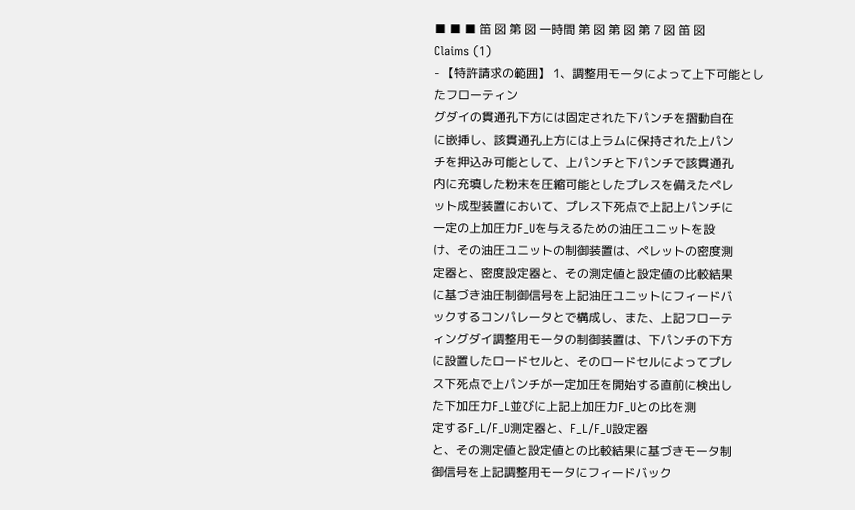■ ■ ■ 笛 図 第 図 一時間 第 図 第 図 第 7 図 笛 図
Claims (1)
- 【特許請求の範囲】 1、調整用モータによって上下可能としたフローティン
グダイの貫通孔下方には固定された下パンチを摺動自在
に嵌挿し、該貫通孔上方には上ラムに保持された上パン
チを押込み可能として、上パンチと下パンチで該貫通孔
内に充填した粉末を圧縮可能としたプレスを備えたペレ
ット成型装置において、プレス下死点で上記上パンチに
一定の上加圧力F_Uを与えるための油圧ユニットを設
け、その油圧ユニットの制御装置は、ペレットの密度測
定器と、密度設定器と、その測定値と設定値の比較結果
に基づき油圧制御信号を上記油圧ユニットにフィードバ
ックするコンパレータとで構成し、また、上記フローテ
ィングダイ調整用モータの制御装置は、下パンチの下方
に設置したロードセルと、そのロードセルによってプレ
ス下死点で上パンチが一定加圧を開始する直前に検出し
た下加圧力F_L並びに上記上加圧力F_Uとの比を測
定するF_L/F_U測定器と、F_L/F_U設定器
と、その測定値と設定値との比較結果に基づきモータ制
御信号を上記調整用モータにフィードバック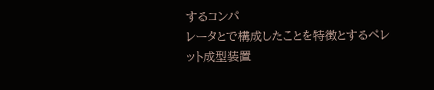するコンパ
レータとで構成したことを特徴とするペレット成型装置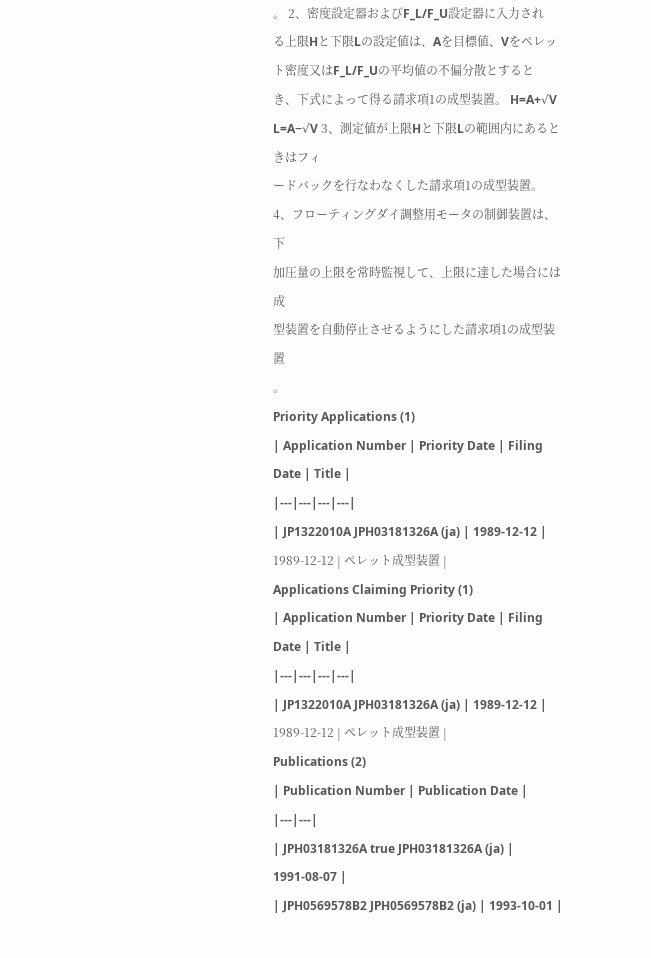。 2、密度設定器およびF_L/F_U設定器に入力され
る上限Hと下限Lの設定値は、Aを目標値、Vをペレッ
ト密度又はF_L/F_Uの平均値の不偏分散とすると
き、下式によって得る請求項1の成型装置。 H=A+√V L=A−√V 3、測定値が上限Hと下限Lの範囲内にあるときはフィ
ードバックを行なわなくした請求項1の成型装置。 4、フローティングダイ調整用モータの制御装置は、下
加圧量の上限を常時監視して、上限に達した場合には成
型装置を自動停止させるようにした請求項1の成型装置
。
Priority Applications (1)
| Application Number | Priority Date | Filing Date | Title |
|---|---|---|---|
| JP1322010A JPH03181326A (ja) | 1989-12-12 | 1989-12-12 | ペレット成型装置 |
Applications Claiming Priority (1)
| Application Number | Priority Date | Filing Date | Title |
|---|---|---|---|
| JP1322010A JPH03181326A (ja) | 1989-12-12 | 1989-12-12 | ペレット成型装置 |
Publications (2)
| Publication Number | Publication Date |
|---|---|
| JPH03181326A true JPH03181326A (ja) | 1991-08-07 |
| JPH0569578B2 JPH0569578B2 (ja) | 1993-10-01 |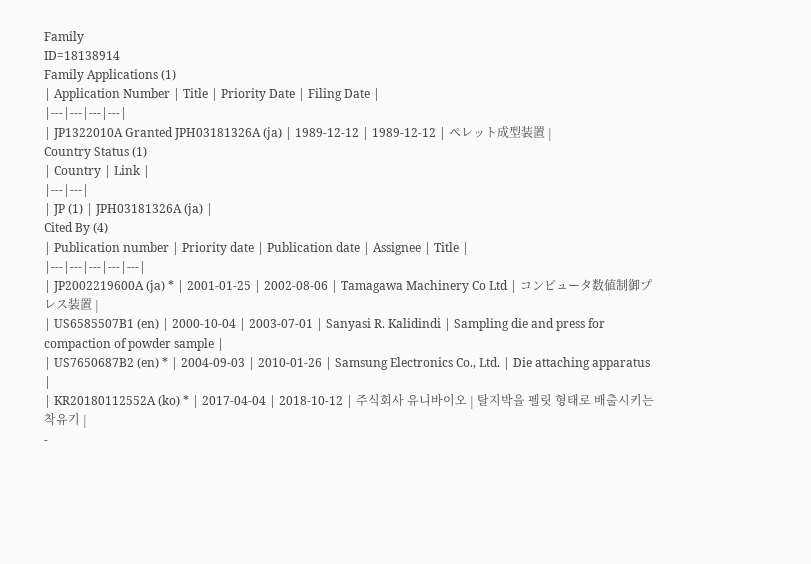Family
ID=18138914
Family Applications (1)
| Application Number | Title | Priority Date | Filing Date |
|---|---|---|---|
| JP1322010A Granted JPH03181326A (ja) | 1989-12-12 | 1989-12-12 | ペレット成型装置 |
Country Status (1)
| Country | Link |
|---|---|
| JP (1) | JPH03181326A (ja) |
Cited By (4)
| Publication number | Priority date | Publication date | Assignee | Title |
|---|---|---|---|---|
| JP2002219600A (ja) * | 2001-01-25 | 2002-08-06 | Tamagawa Machinery Co Ltd | コンピュータ数値制御プレス装置 |
| US6585507B1 (en) | 2000-10-04 | 2003-07-01 | Sanyasi R. Kalidindi | Sampling die and press for compaction of powder sample |
| US7650687B2 (en) * | 2004-09-03 | 2010-01-26 | Samsung Electronics Co., Ltd. | Die attaching apparatus |
| KR20180112552A (ko) * | 2017-04-04 | 2018-10-12 | 주식회사 유니바이오 | 탈지박을 펠릿 형태로 배출시키는 착유기 |
-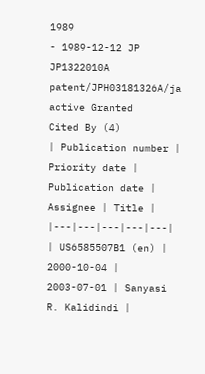1989
- 1989-12-12 JP JP1322010A patent/JPH03181326A/ja active Granted
Cited By (4)
| Publication number | Priority date | Publication date | Assignee | Title |
|---|---|---|---|---|
| US6585507B1 (en) | 2000-10-04 | 2003-07-01 | Sanyasi R. Kalidindi |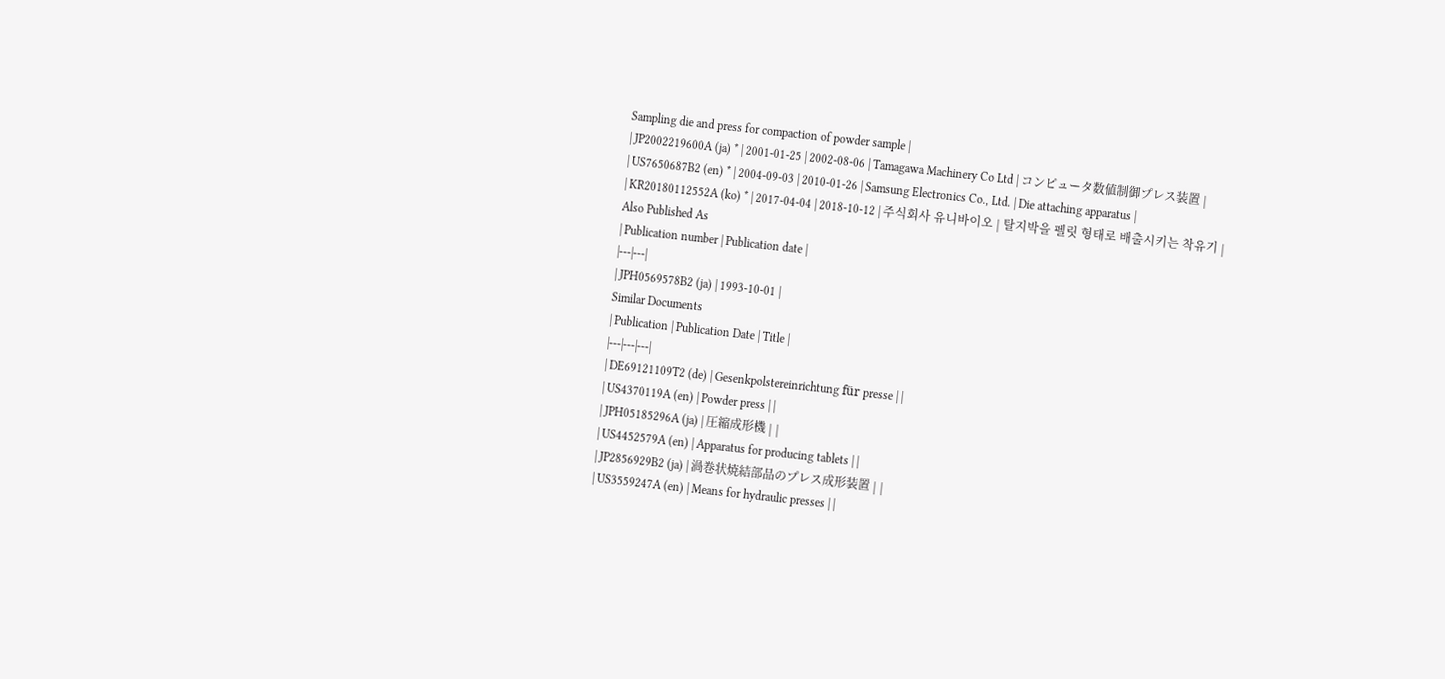Sampling die and press for compaction of powder sample |
| JP2002219600A (ja) * | 2001-01-25 | 2002-08-06 | Tamagawa Machinery Co Ltd | コンピュータ数値制御プレス装置 |
| US7650687B2 (en) * | 2004-09-03 | 2010-01-26 | Samsung Electronics Co., Ltd. | Die attaching apparatus |
| KR20180112552A (ko) * | 2017-04-04 | 2018-10-12 | 주식회사 유니바이오 | 탈지박을 펠릿 형태로 배출시키는 착유기 |
Also Published As
| Publication number | Publication date |
|---|---|
| JPH0569578B2 (ja) | 1993-10-01 |
Similar Documents
| Publication | Publication Date | Title |
|---|---|---|
| DE69121109T2 (de) | Gesenkpolstereinrichtung für presse | |
| US4370119A (en) | Powder press | |
| JPH05185296A (ja) | 圧縮成形機 | |
| US4452579A (en) | Apparatus for producing tablets | |
| JP2856929B2 (ja) | 渦巻状焼結部品のプレス成形装置 | |
| US3559247A (en) | Means for hydraulic presses | |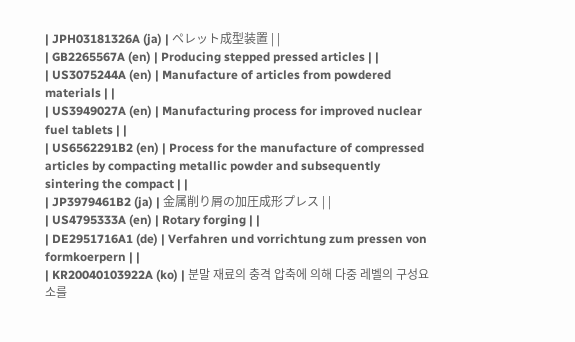| JPH03181326A (ja) | ペレット成型装置 | |
| GB2265567A (en) | Producing stepped pressed articles | |
| US3075244A (en) | Manufacture of articles from powdered materials | |
| US3949027A (en) | Manufacturing process for improved nuclear fuel tablets | |
| US6562291B2 (en) | Process for the manufacture of compressed articles by compacting metallic powder and subsequently sintering the compact | |
| JP3979461B2 (ja) | 金属削り屑の加圧成形プレス | |
| US4795333A (en) | Rotary forging | |
| DE2951716A1 (de) | Verfahren und vorrichtung zum pressen von formkoerpern | |
| KR20040103922A (ko) | 분말 재료의 충격 압축에 의해 다중 레벨의 구성요소를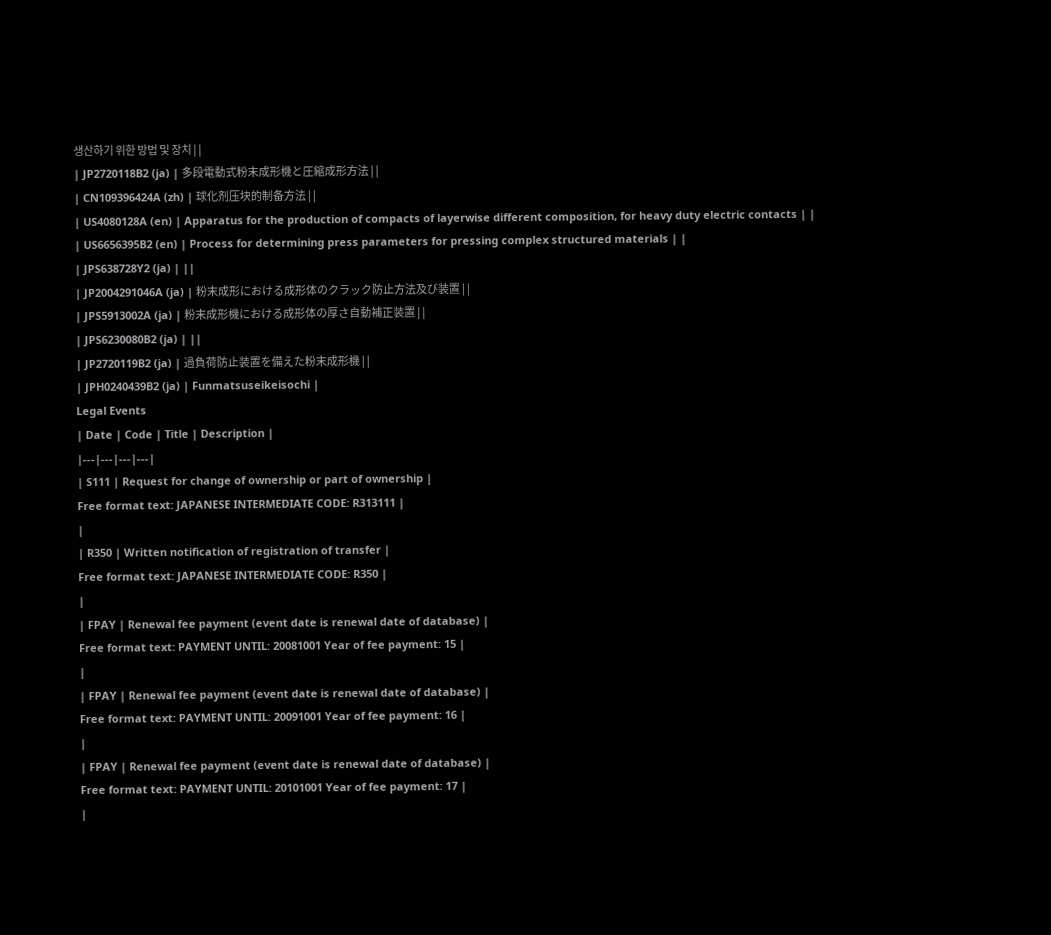생산하기 위한 방법 및 장치 | |
| JP2720118B2 (ja) | 多段電動式粉末成形機と圧縮成形方法 | |
| CN109396424A (zh) | 球化剂压块的制备方法 | |
| US4080128A (en) | Apparatus for the production of compacts of layerwise different composition, for heavy duty electric contacts | |
| US6656395B2 (en) | Process for determining press parameters for pressing complex structured materials | |
| JPS638728Y2 (ja) | ||
| JP2004291046A (ja) | 粉末成形における成形体のクラック防止方法及び装置 | |
| JPS5913002A (ja) | 粉末成形機における成形体の厚さ自動補正装置 | |
| JPS6230080B2 (ja) | ||
| JP2720119B2 (ja) | 過負荷防止装置を備えた粉末成形機 | |
| JPH0240439B2 (ja) | Funmatsuseikeisochi |
Legal Events
| Date | Code | Title | Description |
|---|---|---|---|
| S111 | Request for change of ownership or part of ownership |
Free format text: JAPANESE INTERMEDIATE CODE: R313111 |
|
| R350 | Written notification of registration of transfer |
Free format text: JAPANESE INTERMEDIATE CODE: R350 |
|
| FPAY | Renewal fee payment (event date is renewal date of database) |
Free format text: PAYMENT UNTIL: 20081001 Year of fee payment: 15 |
|
| FPAY | Renewal fee payment (event date is renewal date of database) |
Free format text: PAYMENT UNTIL: 20091001 Year of fee payment: 16 |
|
| FPAY | Renewal fee payment (event date is renewal date of database) |
Free format text: PAYMENT UNTIL: 20101001 Year of fee payment: 17 |
|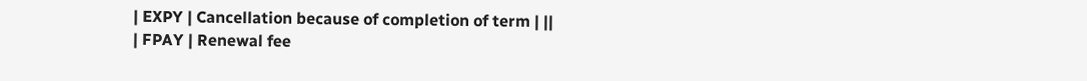| EXPY | Cancellation because of completion of term | ||
| FPAY | Renewal fee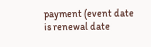payment (event date is renewal date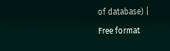of database) |
Free format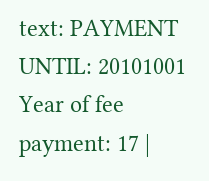text: PAYMENT UNTIL: 20101001 Year of fee payment: 17 |